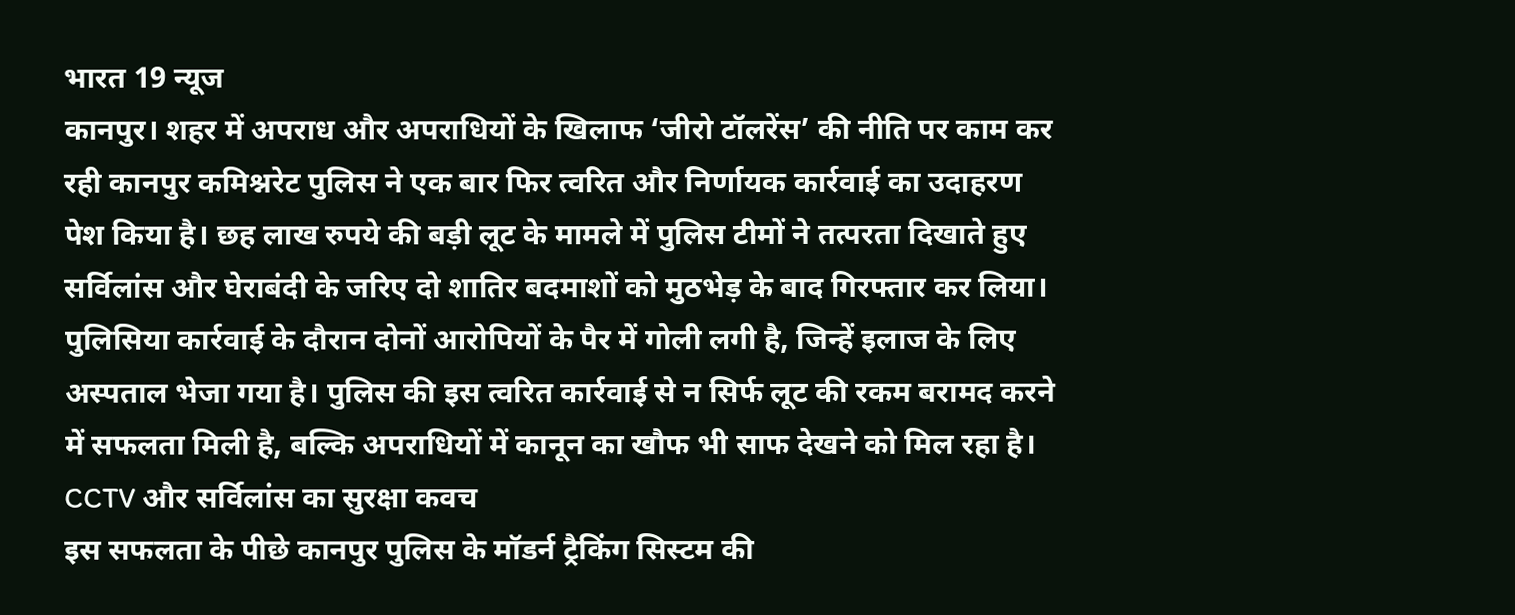भारत 19 न्यूज
कानपुर। शहर में अपराध और अपराधियों के खिलाफ ‘जीरो टॉलरेंस’ की नीति पर काम कर रही कानपुर कमिश्नरेट पुलिस ने एक बार फिर त्वरित और निर्णायक कार्रवाई का उदाहरण पेश किया है। छह लाख रुपये की बड़ी लूट के मामले में पुलिस टीमों ने तत्परता दिखाते हुए सर्विलांस और घेराबंदी के जरिए दो शातिर बदमाशों को मुठभेड़ के बाद गिरफ्तार कर लिया।
पुलिसिया कार्रवाई के दौरान दोनों आरोपियों के पैर में गोली लगी है, जिन्हें इलाज के लिए अस्पताल भेजा गया है। पुलिस की इस त्वरित कार्रवाई से न सिर्फ लूट की रकम बरामद करने में सफलता मिली है, बल्कि अपराधियों में कानून का खौफ भी साफ देखने को मिल रहा है।
CCTV और सर्विलांस का सुरक्षा कवच
इस सफलता के पीछे कानपुर पुलिस के मॉडर्न ट्रैकिंग सिस्टम की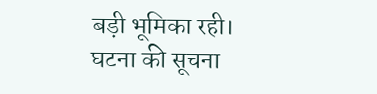बड़ी भूमिका रही। घटना की सूचना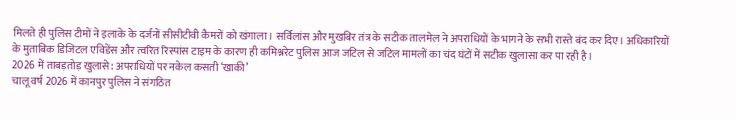मिलते ही पुलिस टीमों ने इलाके के दर्जनों सीसीटीवी कैमरों को खंगाला। सर्विलांस और मुखबिर तंत्र के सटीक तालमेल ने अपराधियों के भागने के सभी रास्ते बंद कर दिए। अधिकारियों के मुताबिक डिजिटल एविडेंस और त्वरित रिस्पांस टाइम के कारण ही कमिश्नरेट पुलिस आज जटिल से जटिल मामलों का चंद घंटों में सटीक खुलासा कर पा रही है।
2026 में ताबड़तोड़ खुलासे: अपराधियों पर नकेल कसती ‘खाकी’
चालू वर्ष 2026 में कानपुर पुलिस ने संगठित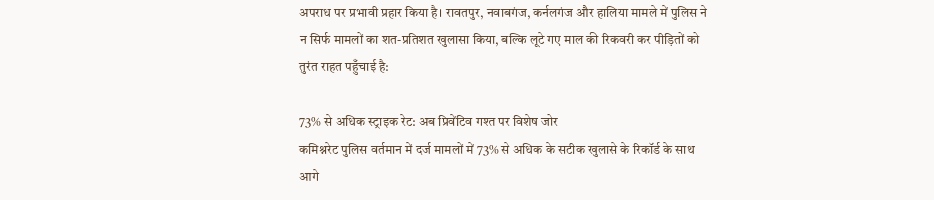अपराध पर प्रभावी प्रहार किया है। रावतपुर, नवाबगंज, कर्नलगंज और हालिया मामले में पुलिस ने न सिर्फ मामलों का शत-प्रतिशत खुलासा किया, बल्कि लूटे गए माल की रिकवरी कर पीड़ितों को तुरंत राहत पहुँचाई है:

73% से अधिक स्ट्राइक रेट: अब प्रिवेंटिव गश्त पर विशेष जोर
कमिश्नरेट पुलिस वर्तमान में दर्ज मामलों में 73% से अधिक के सटीक खुलासे के रिकॉर्ड के साथ आगे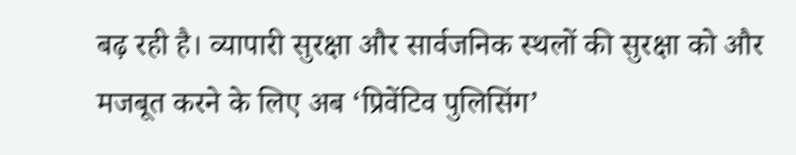बढ़ रही है। व्यापारी सुरक्षा और सार्वजनिक स्थलों की सुरक्षा को और मजबूत करने के लिए अब ‘प्रिवेंटिव पुलिसिंग’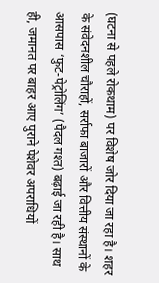(घटना से पहले रोकथाम) पर विशेष जोर दिया जा रहा है। शहर के संवेदनशील चौराहों, सर्राफा बाजारों और वित्तीय संस्थानों के आसपास ‘फुट-पेट्रोलिंग’ (पैदल गश्त) बढ़ाई जा रही है। साथ ही, जमानत पर बाहर आए पुराने पेशेवर अपराधियों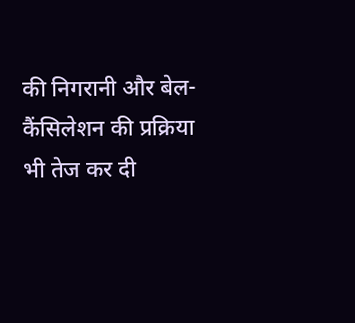की निगरानी और बेल-कैंसिलेशन की प्रक्रिया भी तेज कर दी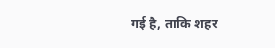गई है, ताकि शहर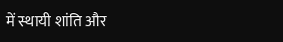में स्थायी शांति और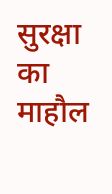सुरक्षा का माहौल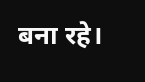बना रहे।